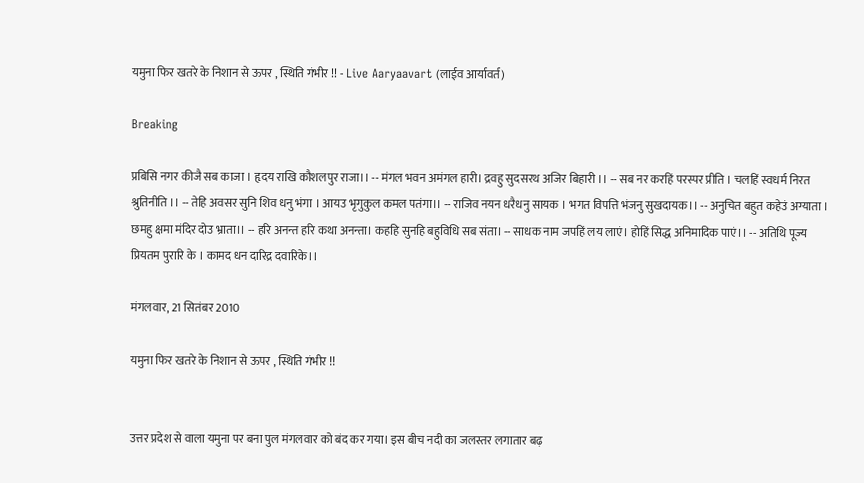यमुना फिर खतरे के निशान से ऊपर , स्थिति गंभीर !! - Live Aaryaavart (लाईव आर्यावर्त)

Breaking

प्रबिसि नगर कीजै सब काजा । हृदय राखि कौशलपुर राजा।। -- मंगल भवन अमंगल हारी। द्रवहु सुदसरथ अजिर बिहारी ।। -- सब नर करहिं परस्पर प्रीति । चलहिं स्वधर्म निरत श्रुतिनीति ।। -- तेहि अवसर सुनि शिव धनु भंगा । आयउ भृगुकुल कमल पतंगा।। -- राजिव नयन धरैधनु सायक । भगत विपत्ति भंजनु सुखदायक।। -- अनुचित बहुत कहेउं अग्याता । छमहु क्षमा मंदिर दोउ भ्राता।। -- हरि अनन्त हरि कथा अनन्ता। कहहि सुनहि बहुविधि सब संता। -- साधक नाम जपहिं लय लाएं। होहिं सिद्ध अनिमादिक पाएं।। -- अतिथि पूज्य प्रियतम पुरारि के । कामद धन दारिद्र दवारिके।।

मंगलवार, 21 सितंबर 2010

यमुना फिर खतरे के निशान से ऊपर , स्थिति गंभीर !!


उत्तर प्रदेश से वाला यमुना पर बना पुल मंगलवार को बंद कर गया। इस बीच नदी का जलस्तर लगातार बढ़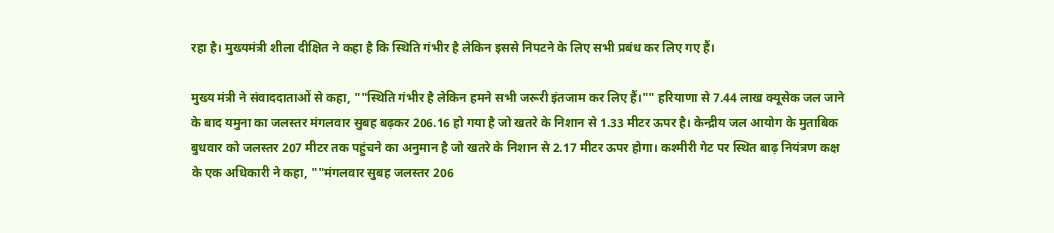रहा है। मुख्यमंत्री शीला दीक्षित ने कहा है कि स्थिति गंभीर है लेकिन इससे निपटने के लिए सभी प्रबंध कर लिए गए हैं।

मुख्य मंत्री ने संवाददाताओं से कहा, ""स्थिति गंभीर है लेकिन हमने सभी जरूरी इंतजाम कर लिए हैं।"" हरियाणा से 7.44 लाख क्यूसेक जल जाने के बाद यमुना का जलस्तर मंगलवार सुबह बढ़कर 206.16 हो गया है जो खतरे के निशान से 1.33 मीटर ऊपर है। केन्द्रीय जल आयोग के मुताबिक बुधवार को जलस्तर 207 मीटर तक पहुंचने का अनुमान है जो खतरे के निशान से 2.17 मीटर ऊपर होगा। कश्मीरी गेट पर स्थित बाढ़ नियंत्रण कक्ष के एक अधिकारी ने कहा, ""मंगलवार सुबह जलस्तर 206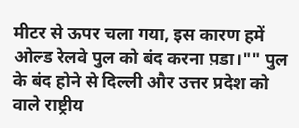मीटर से ऊपर चला गया, इस कारण हमें ओल्ड रेलवे पुल को बंद करना प़डा।"" पुल के बंद होने से दिल्ली और उत्तर प्रदेश को वाले राष्ट्रीय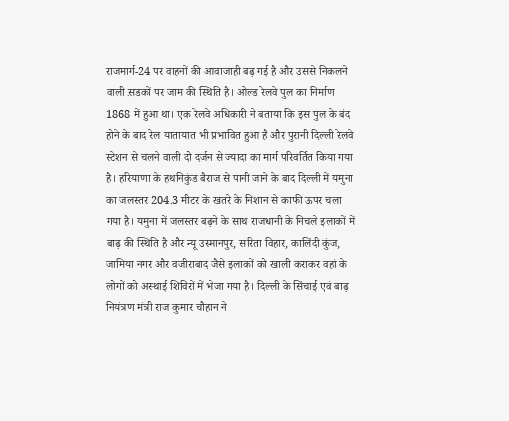राजमार्ग-24 पर वाहनों की आवाजाही बढ़ गई है और उससे निकलने वाली स़डकों पर जाम की स्थिति है। ओल्ड रेलवे पुल का निर्माण 1868 में हुआ था। एक रेलवे अधिकारी ने बताया कि इस पुल के बंद होने के बाद रेल यातायात भी प्रभावित हुआ है और पुरानी दिल्ली रेलवे स्टेशन से चलने वाली दो दर्जन से ज्यादा का मार्ग परिवर्तित किया गया है। हरियाणा के हथनिकुंड बैराज से पानी जाने के बाद दिल्ली में यमुना का जलस्तर 204.3 मीटर के खतरे के निशान से काफी ऊपर चला गया है। यमुना में जलस्तर बढ़ने के साथ राजधानी के निचले इलाकों में बाढ़ की स्थिति है और न्यू उस्मानपुर, सरिता विहार, कालिंदी कुंज, जामिया नगर और वजीराबाद जैसे इलाकों को खाली कराकर वहां के लोगों को अस्थाई शिविरों में भेजा गया है। दिल्ली के सिंचाई एवं बाढ़ नियंत्रण मंत्री राज कुमार चौहान ने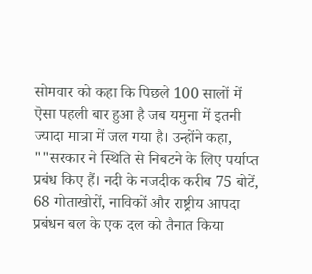सोमवार को कहा कि पिछले 100 सालों में ऎसा पहली बार हुआ है जब यमुना में इतनी ज्यादा मात्रा में जल गया है। उन्होंने कहा, ""सरकार ने स्थिति से निबटने के लिए पर्याप्त प्रबंध किए हैं। नदी के नजदीक करीब 75 बोटें, 68 गोताखोरों, नाविकों और राष्ट्रीय आपदा प्रबंधन बल के एक दल को तैनात किया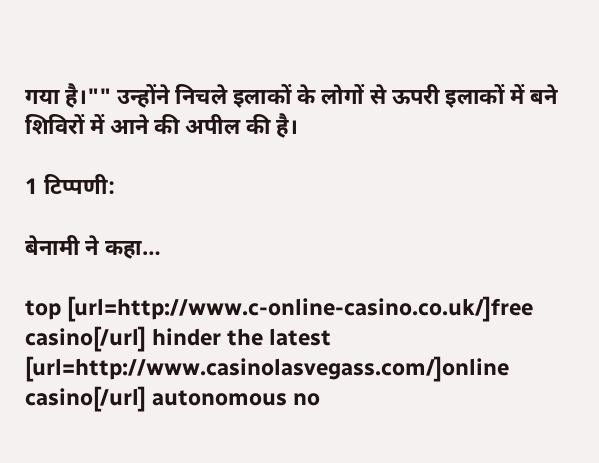गया है।"" उन्होंने निचले इलाकों के लोगों से ऊपरी इलाकों में बने शिविरों में आने की अपील की है।

1 टिप्पणी:

बेनामी ने कहा…

top [url=http://www.c-online-casino.co.uk/]free casino[/url] hinder the latest [url=http://www.casinolasvegass.com/]online casino[/url] autonomous no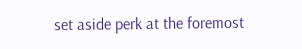set aside perk at the foremost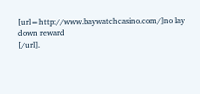[url=http://www.baywatchcasino.com/]no lay down reward
[/url].